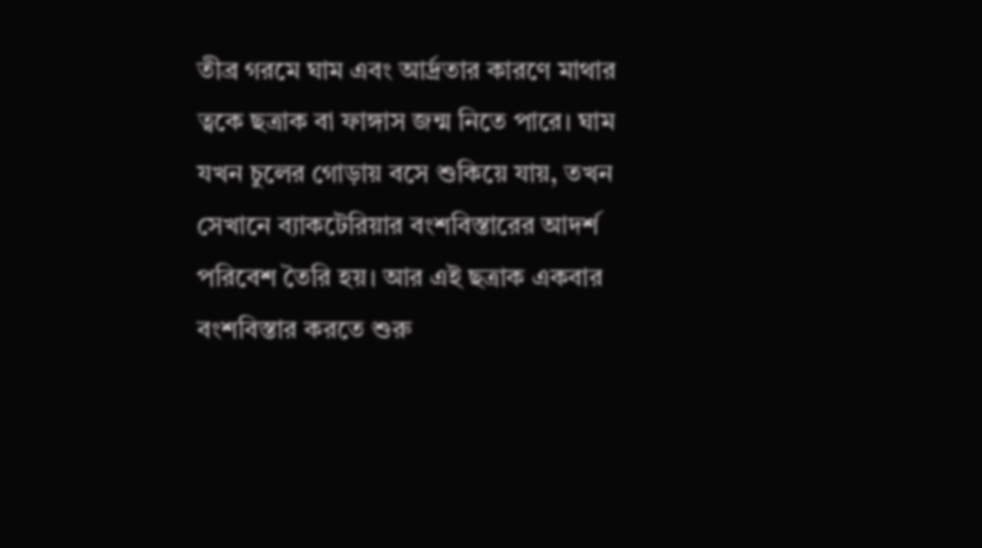তীব্র গরমে ঘাম এবং আর্দ্রতার কারণে মাথার ত্বকে ছত্রাক বা ফাঙ্গাস জন্ম নিতে পারে। ঘাম যখন চুলের গোড়ায় বসে শুকিয়ে যায়, তখন সেখানে ব্যাকটেরিয়ার বংশবিস্তারের আদর্শ পরিবেশ তৈরি হয়। আর এই ছত্রাক একবার বংশবিস্তার করতে শুরু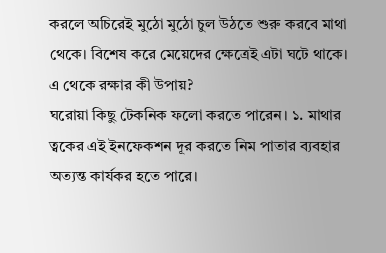করলে অচিরেই মুঠো মুঠো চুল উঠতে শুরু করবে মাথা থেকে। বিশেষ করে মেয়েদের ক্ষেত্রেই এটা ঘটে থাকে।
এ থেকে রক্ষার কী উপায়?
ঘরোয়া কিছু টেকনিক ফলো করতে পারেন। ১. মাথার ত্বকের এই ইনফেকশন দূর করতে নিম পাতার ব্যবহার অত্যন্ত কার্যকর হতে পারে।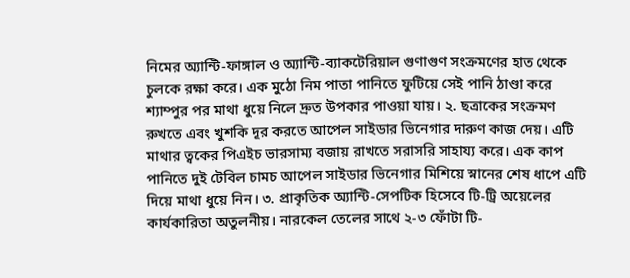নিমের অ্যান্টি-ফাঙ্গাল ও অ্যান্টি-ব্যাকটেরিয়াল গুণাগুণ সংক্রমণের হাত থেকে চুলকে রক্ষা করে। এক মুঠো নিম পাতা পানিতে ফুটিয়ে সেই পানি ঠাণ্ডা করে শ্যাম্পুর পর মাথা ধুয়ে নিলে দ্রুত উপকার পাওয়া যায়। ২. ছত্রাকের সংক্রমণ রুখতে এবং খুশকি দূর করতে আপেল সাইডার ভিনেগার দারুণ কাজ দেয়। এটি মাথার ত্বকের পিএইচ ভারসাম্য বজায় রাখতে সরাসরি সাহায্য করে। এক কাপ পানিতে দুই টেবিল চামচ আপেল সাইডার ভিনেগার মিশিয়ে স্নানের শেষ ধাপে এটি দিয়ে মাথা ধুয়ে নিন। ৩. প্রাকৃতিক অ্যান্টি-সেপটিক হিসেবে টি-ট্রি অয়েলের কার্যকারিতা অতুলনীয়। নারকেল তেলের সাথে ২-৩ ফোঁটা টি-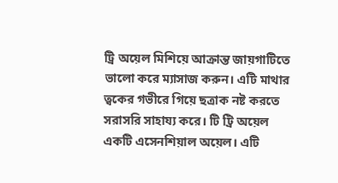ট্রি অয়েল মিশিয়ে আক্রান্ত জায়গাটিতে ভালো করে ম্যাসাজ করুন। এটি মাথার ত্বকের গভীরে গিয়ে ছত্রাক নষ্ট করতে সরাসরি সাহায্য করে। টি ট্রি অয়েল একটি এসেনশিয়াল অয়েল। এটি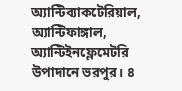অ্যান্টিব্যাকটেরিয়াল, অ্যান্টিফাঙ্গাল, অ্যান্টিইনফ্লেমেটরি উপাদানে ভরপুর। ৪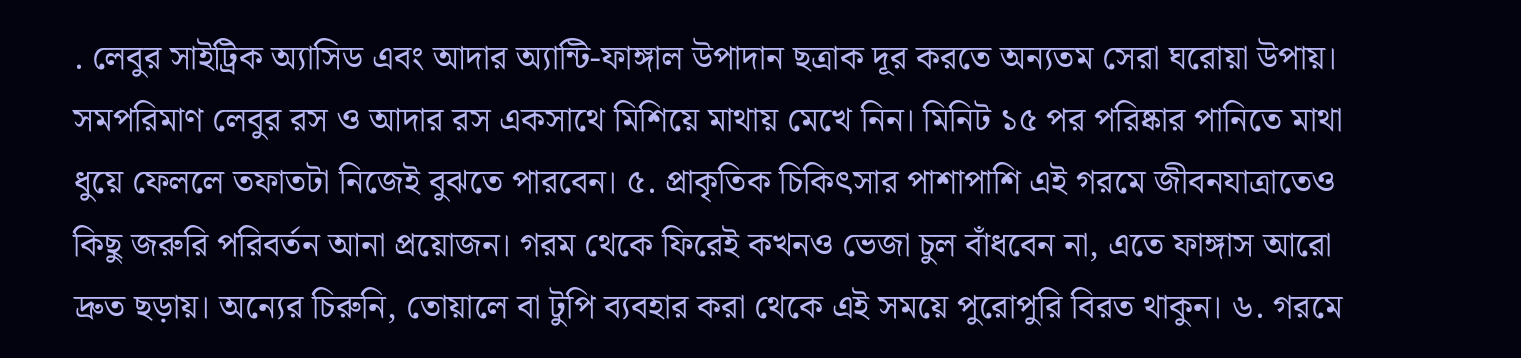. লেবুর সাইট্রিক অ্যাসিড এবং আদার অ্যান্টি-ফাঙ্গাল উপাদান ছত্রাক দূর করতে অন্যতম সেরা ঘরোয়া উপায়। সমপরিমাণ লেবুর রস ও আদার রস একসাথে মিশিয়ে মাথায় মেখে নিন। মিনিট ১৫ পর পরিষ্কার পানিতে মাথা ধুয়ে ফেললে তফাতটা নিজেই বুঝতে পারবেন। ৫. প্রাকৃতিক চিকিৎসার পাশাপাশি এই গরমে জীবনযাত্রাতেও কিছু জরুরি পরিবর্তন আনা প্রয়োজন। গরম থেকে ফিরেই কখনও ভেজা চুল বাঁধবেন না, এতে ফাঙ্গাস আরো দ্রুত ছড়ায়। অন্যের চিরুনি, তোয়ালে বা টুপি ব্যবহার করা থেকে এই সময়ে পুরোপুরি বিরত থাকুন। ৬. গরমে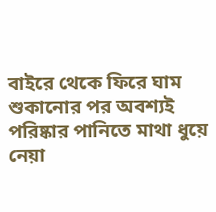বাইরে থেকে ফিরে ঘাম শুকানোর পর অবশ্যই পরিষ্কার পানিতে মাথা ধুয়ে নেয়া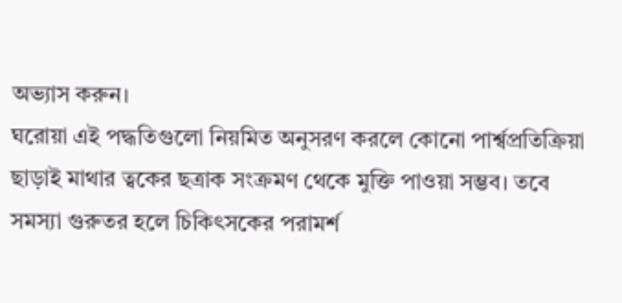অভ্যাস করুন।
ঘরোয়া এই পদ্ধতিগুলো নিয়মিত অনুসরণ করলে কোনো পার্শ্বপ্রতিক্রিয়া ছাড়াই মাথার ত্বকের ছত্রাক সংক্রমণ থেকে মুক্তি পাওয়া সম্ভব। তবে সমস্যা গুরুতর হলে চিকিৎসকের পরামর্শ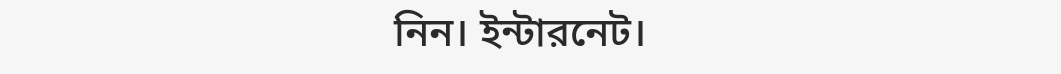নিন। ইন্টারনেট।